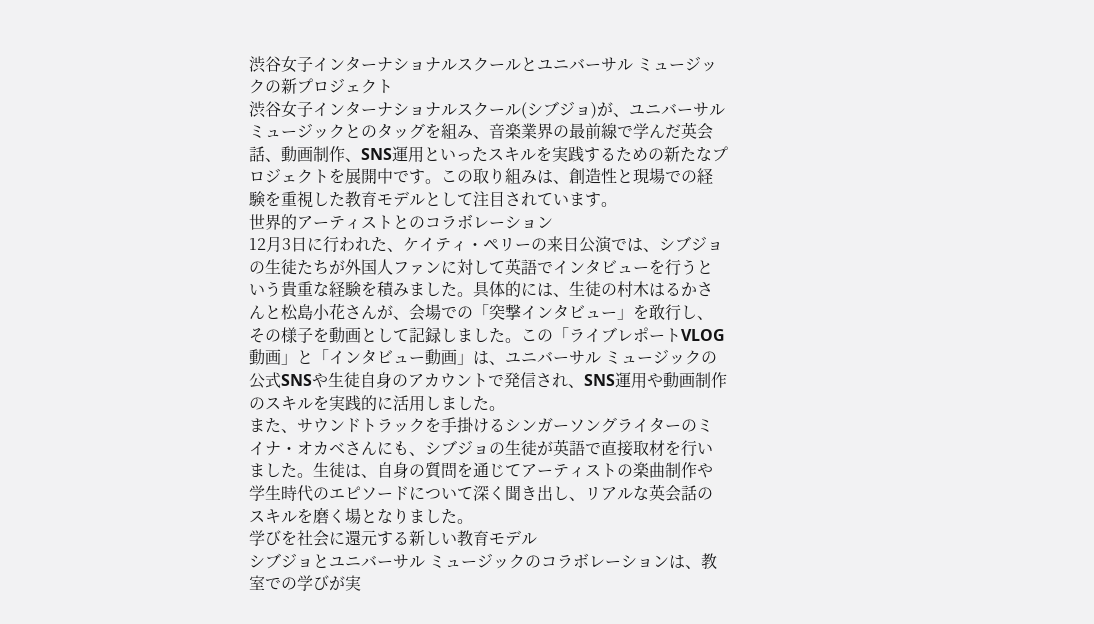渋谷女子インターナショナルスクールとユニバーサル ミュージックの新プロジェクト
渋谷女子インターナショナルスクール(シブジョ)が、ユニバーサル ミュージックとのタッグを組み、音楽業界の最前線で学んだ英会話、動画制作、SNS運用といったスキルを実践するための新たなプロジェクトを展開中です。この取り組みは、創造性と現場での経験を重視した教育モデルとして注目されています。
世界的アーティストとのコラボレーション
12月3日に行われた、ケイティ・ペリーの来日公演では、シブジョの生徒たちが外国人ファンに対して英語でインタビューを行うという貴重な経験を積みました。具体的には、生徒の村木はるかさんと松島小花さんが、会場での「突撃インタビュー」を敢行し、その様子を動画として記録しました。この「ライブレポートVLOG動画」と「インタビュー動画」は、ユニバーサル ミュージックの公式SNSや生徒自身のアカウントで発信され、SNS運用や動画制作のスキルを実践的に活用しました。
また、サウンドトラックを手掛けるシンガーソングライターのミイナ・オカベさんにも、シブジョの生徒が英語で直接取材を行いました。生徒は、自身の質問を通じてアーティストの楽曲制作や学生時代のエピソードについて深く聞き出し、リアルな英会話のスキルを磨く場となりました。
学びを社会に還元する新しい教育モデル
シブジョとユニバーサル ミュージックのコラボレーションは、教室での学びが実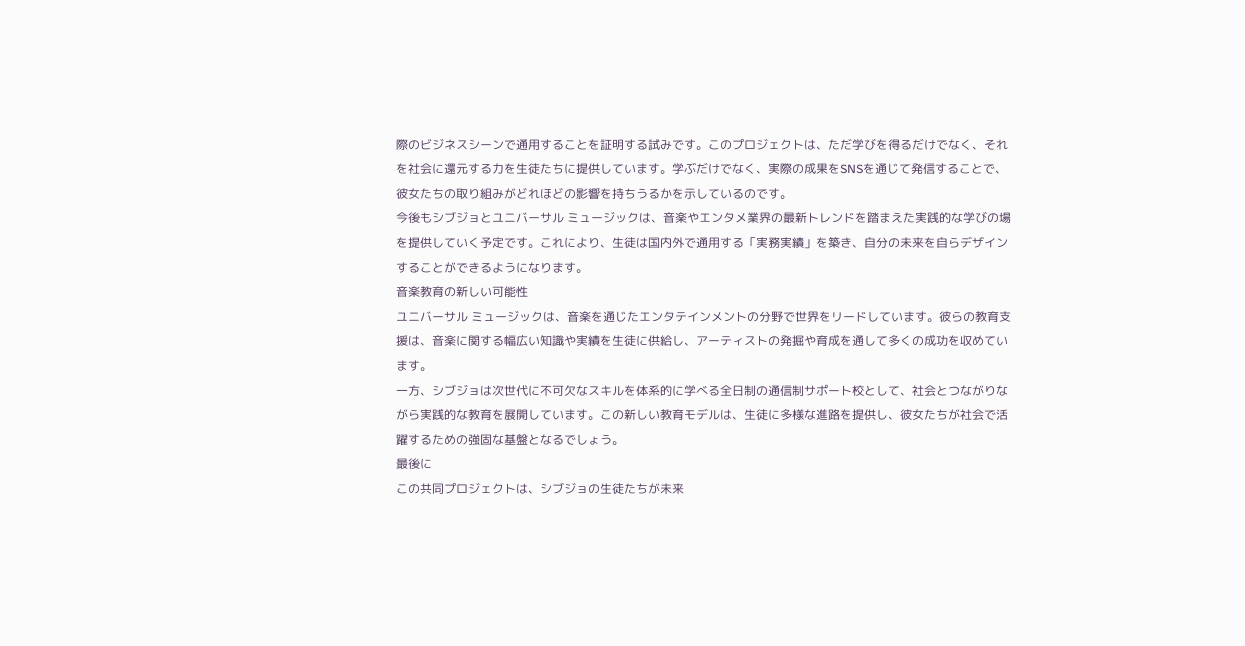際のビジネスシーンで通用することを証明する試みです。このプロジェクトは、ただ学びを得るだけでなく、それを社会に還元する力を生徒たちに提供しています。学ぶだけでなく、実際の成果をSNSを通じて発信することで、彼女たちの取り組みがどれほどの影響を持ちうるかを示しているのです。
今後もシブジョとユニバーサル ミュージックは、音楽やエンタメ業界の最新トレンドを踏まえた実践的な学びの場を提供していく予定です。これにより、生徒は国内外で通用する「実務実績」を築き、自分の未来を自らデザインすることができるようになります。
音楽教育の新しい可能性
ユニバーサル ミュージックは、音楽を通じたエンタテインメントの分野で世界をリードしています。彼らの教育支援は、音楽に関する幅広い知識や実績を生徒に供給し、アーティストの発掘や育成を通して多くの成功を収めています。
一方、シブジョは次世代に不可欠なスキルを体系的に学べる全日制の通信制サポート校として、社会とつながりながら実践的な教育を展開しています。この新しい教育モデルは、生徒に多様な進路を提供し、彼女たちが社会で活躍するための強固な基盤となるでしょう。
最後に
この共同プロジェクトは、シブジョの生徒たちが未来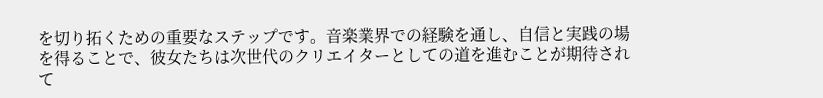を切り拓くための重要なステップです。音楽業界での経験を通し、自信と実践の場を得ることで、彼女たちは次世代のクリエイターとしての道を進むことが期待されて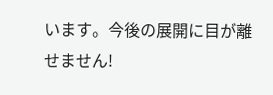います。今後の展開に目が離せません!